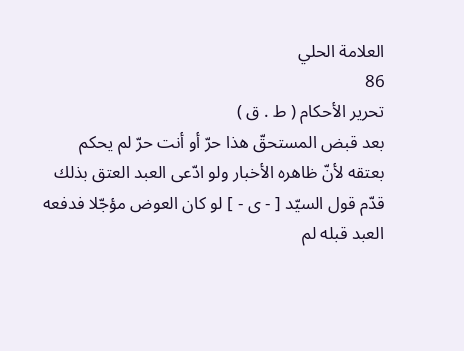العلامة الحلي
86
تحرير الأحكام ( ط . ق )
بعد قبض المستحقّ هذا حرّ أو أنت حرّ لم يحكم بعتقه لأنّ ظاهره الأخبار ولو ادّعى العبد العتق بذلك قدّم قول السيّد [ - ى - ] لو كان العوض مؤجّلا فدفعه العبد قبله لم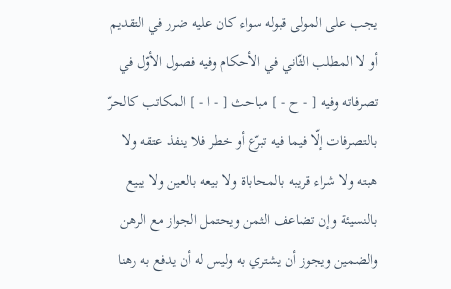يجب على المولى قبوله سواء كان عليه ضرر في التقديم أو لا المطلب الثّاني في الأحكام وفيه فصول الأوّل في تصرفاته وفيه [ - ح - ] مباحث [ - ا - ] المكاتب كالحرّ بالتصرفات إلّا فيما فيه تبرّع أو خطر فلا ينفذ عتقه ولا هبته ولا شراء قريبه بالمحاباة ولا بيعه بالعين ولا يبيع بالنسيئة وإن تضاعف الثمن ويحتمل الجواز مع الرهن والضمين ويجوز أن يشتري به وليس له أن يدفع به رهنا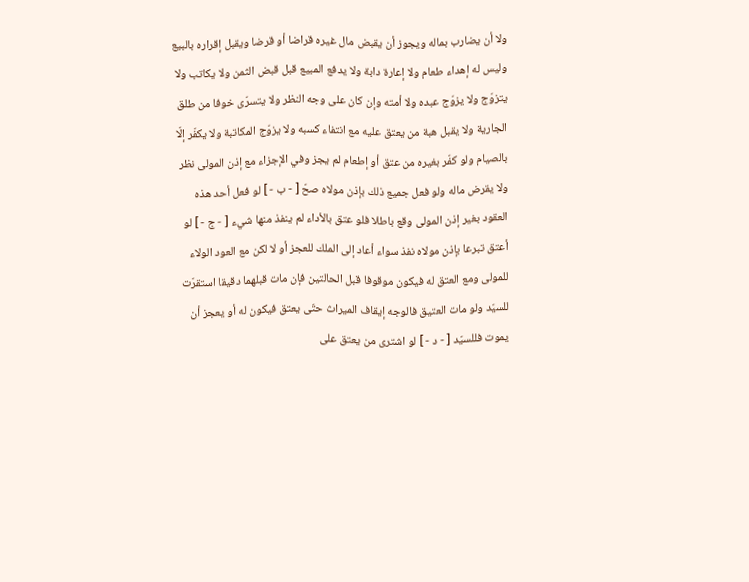ولا أن يضارب بماله ويجوز أن يقبض مال غيره قراضا أو قرضا ويقبل إقراره بالبيع وليس له إهداء طعام ولا إعارة دابة ولا يدفع المبيع قبل قبض الثمن ولا يكاتب ولا يتزوّج ولا يزوّج عبده ولا أمته وإن كان على وجه النظر ولا يتسرّى خوفا من طلق الجارية ولا يقبل هبة من يعتق عليه مع انتفاء كسبه ولا يزوّج المكاتبة ولا يكفّر إلّا بالصيام ولو كفّر بغيره من عتق أو إطعام لم يجز وفي الإجزاء مع إذن المولى نظر ولا يقرض ماله ولو فعل جميع ذلك بإذن مولاه صحّ [ - ب - ] لو فعل أحد هذه العقود بغير إذن المولى وقع باطلا فلو عتق بالأداء لم ينفذ منها شيء [ - ج - ] لو أعتق تبرعا بإذن مولاه نفذ سواء أعاد إلى الملك للعجز أو لا لكن مع العود الولاء للمولى ومع العتق له فيكون موقوفا قبل الحالتين فإن مات قبلهما دقيقا استقرّت للسيّد ولو مات العتيق فالوجه إيقاف الميراث حتّى يعتق فيكون له أو يعجز أن يموت فللسيّد [ - د - ] لو اشترى من يعتق على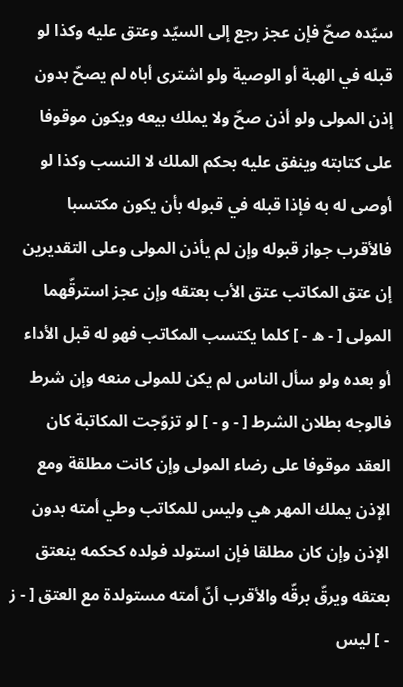سيّده صحّ فإن عجز رجع إلى السيّد وعتق عليه وكذا لو قبله في الهبة أو الوصية ولو اشترى أباه لم يصحّ بدون إذن المولى ولو أذن صحّ ولا يملك بيعه ويكون موقوفا على كتابته وينفق عليه بحكم الملك لا النسب وكذا لو أوصى له به فإذا قبله في قبوله بأن يكون مكتسبا فالأقرب جواز قبوله وإن لم يأذن المولى وعلى التقديرين إن عتق المكاتب عتق الأب بعتقه وإن عجز استرقّهما المولى [ - ه - ] كلما يكتسب المكاتب فهو له قبل الأداء أو بعده ولو سأل الناس لم يكن للمولى منعه وإن شرط فالوجه بطلان الشرط [ - و - ] لو تزوّجت المكاتبة كان العقد موقوفا على رضاء المولى وإن كانت مطلقة ومع الإذن يملك المهر هي وليس للمكاتب وطي أمته بدون الإذن وإن كان مطلقا فإن استولد فولده كحكمه ينعتق بعتقه ويرقّ برقّه والأقرب أنّ أمته مستولدة مع العتق [ - ز - ] ليس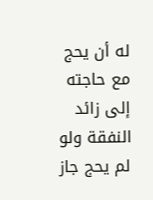له أن يحج مع حاجته إلى زائد النفقة ولو لم يحج جاز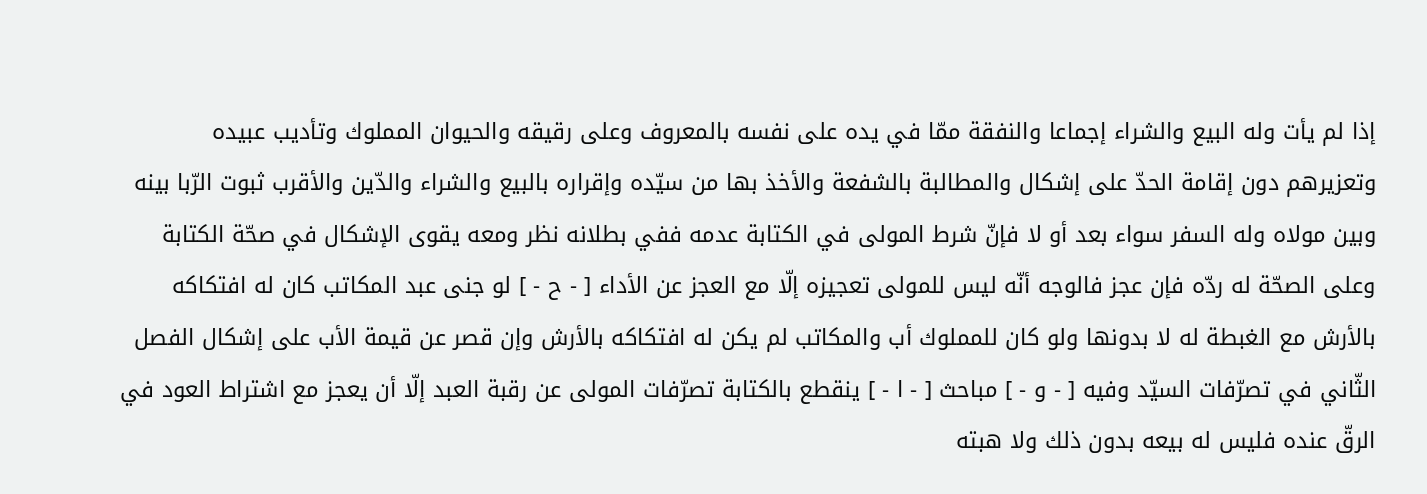إذا لم يأت وله البيع والشراء إجماعا والنفقة ممّا في يده على نفسه بالمعروف وعلى رقيقه والحيوان المملوك وتأديب عبيده وتعزيرهم دون إقامة الحدّ على إشكال والمطالبة بالشفعة والأخذ بها من سيّده وإقراره بالبيع والشراء والدّين والأقرب ثبوت الرّبا بينه وبين مولاه وله السفر سواء بعد أو لا فإنّ شرط المولى في الكتابة عدمه ففي بطلانه نظر ومعه يقوى الإشكال في صحّة الكتابة وعلى الصحّة له ردّه فإن عجز فالوجه أنّه ليس للمولى تعجيزه إلّا مع العجز عن الأداء [ - ح - ] لو جنى عبد المكاتب كان له افتكاكه بالأرش مع الغبطة له لا بدونها ولو كان للمملوك أب والمكاتب لم يكن له افتكاكه بالأرش وإن قصر عن قيمة الأب على إشكال الفصل الثّاني في تصرّفات السيّد وفيه [ - و - ] مباحث [ - ا - ] ينقطع بالكتابة تصرّفات المولى عن رقبة العبد إلّا أن يعجز مع اشتراط العود في الرقّ عنده فليس له بيعه بدون ذلك ولا هبته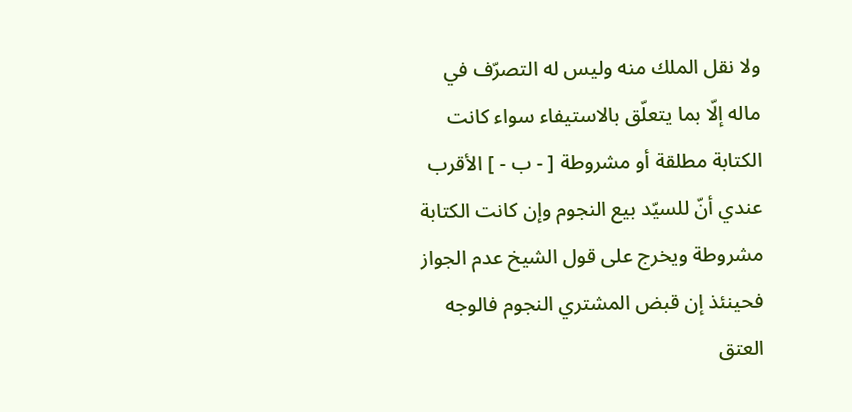ولا نقل الملك منه وليس له التصرّف في ماله إلّا بما يتعلّق بالاستيفاء سواء كانت الكتابة مطلقة أو مشروطة [ - ب - ] الأقرب عندي أنّ للسيّد بيع النجوم وإن كانت الكتابة مشروطة ويخرج على قول الشيخ عدم الجواز فحينئذ إن قبض المشتري النجوم فالوجه العتق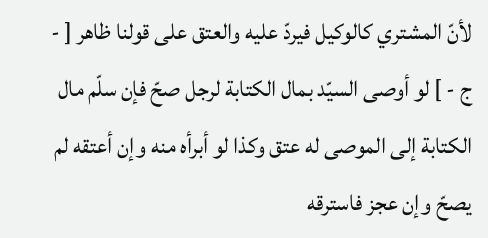لأنّ المشتري كالوكيل فيردّ عليه والعتق على قولنا ظاهر [ - ج - ] لو أوصى السيّد بمال الكتابة لرجل صحّ فإن سلّم مال الكتابة إلى الموصى له عتق وكذا لو أبرأه منه وإن أعتقه لم يصحّ وإن عجز فاسترقه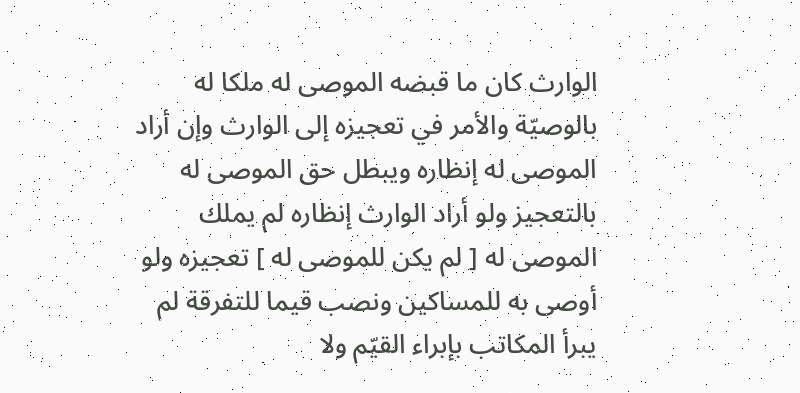الوارث كان ما قبضه الموصى له ملكا له بالوصيّة والأمر في تعجيزه إلى الوارث وإن أراد الموصى له إنظاره ويبطل حق الموصى له بالتعجيز ولو أراد الوارث إنظاره لم يملك الموصى له [ لم يكن للموصى له ] تعجيزه ولو أوصى به للمساكين ونصب قيما للتفرقة لم يبرأ المكاتب بإبراء القيّم ولا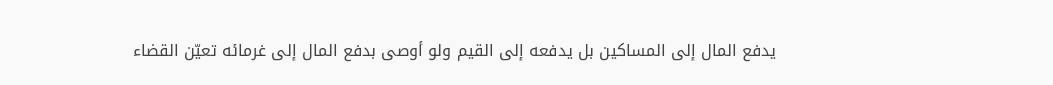يدفع المال إلى المساكين بل يدفعه إلى القيم ولو أوصى بدفع المال إلى غرمائه تعيّن القضاء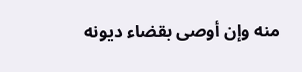منه وإن أوصى بقضاء ديونه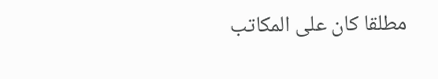مطلقا كان على المكاتب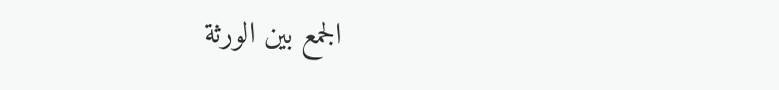الجمع بين الورثة